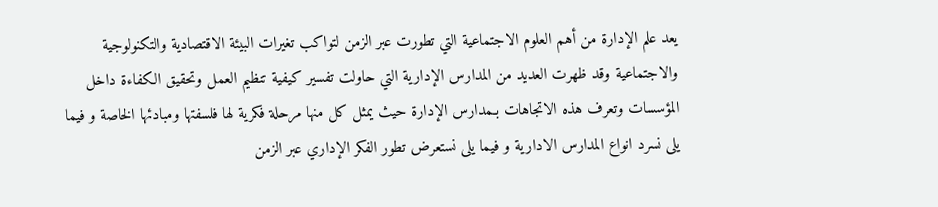يعد علم الإدارة من أهم العلوم الاجتماعية التي تطورت عبر الزمن لتواكب تغيرات البيئة الاقتصادية والتكنولوجية والاجتماعية وقد ظهرت العديد من المدارس الإدارية التي حاولت تفسير كيفية تنظيم العمل وتحقيق الكفاءة داخل المؤسسات وتعرف هذه الاتجاهات بـمدارس الإدارة حيث يمثل كل منها مرحلة فكرية لها فلسفتها ومبادئها الخاصة و فيما يلى نسرد انواع المدارس الادارية و فيما يلى نستعرض تطور الفكر الإداري عبر الزمن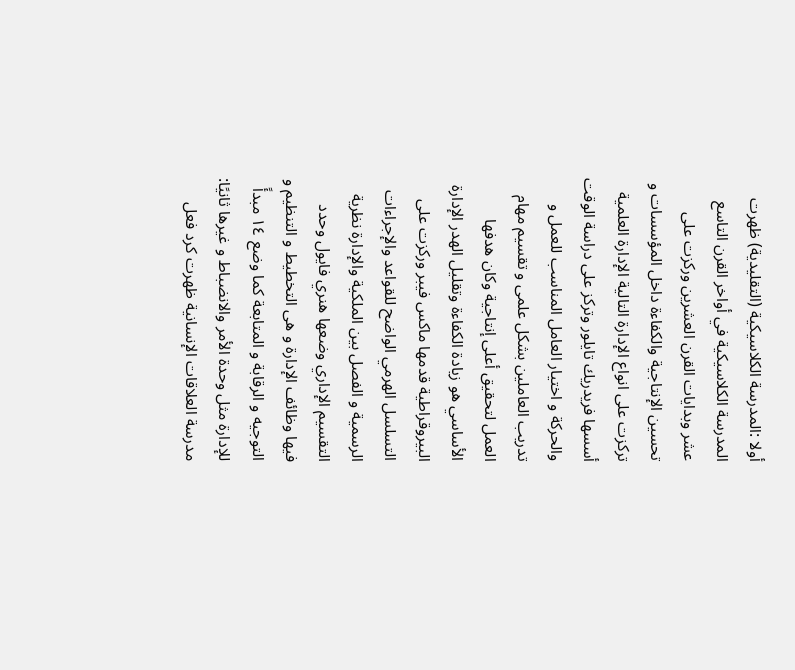أولا :المدرسة الكلاسيكية (التقليدية) ظهرت المدرسة الكلاسيكية في أواخر القرن التاسع عشر وبدايات القرن العشرين وركزت على تحسين الإنتاجية والكفاءة داخل المؤسسات و تركزت على انواع الإدارة التالية الإدارة العلمية أسسها فريدريك تايلور وتركز على دراسة الوقت والحركة و اختيار العامل المناسب للعمل و تدريب العاملين بشكل علمى و تقسيم مهام العمل لتحقيق أعلى إنتاجية وكان هدفها الأساسي هو زيادة الكفاءة وتقليل الهدر الإدارة البيروقراطية قدمها ماكس فيبر وركزت على التسلسل الهرمي الواضح للقواعد والإجراءات الرسمية و الفصل بين الملكية والإدارة نظرية التقسيم الإداري وضعها هنري فايول وحدد فيها وظائف الإدارة و هى التخطيط و التنظيم و التوجيه و الرقابة و المتابعة كما وضع ١٤ مبدأً للإدارة مثل وحدة الأمر والانضباط و غيرها ثانيًا: مدرسة العلاقات الإنسانية ظهرت كرد فعل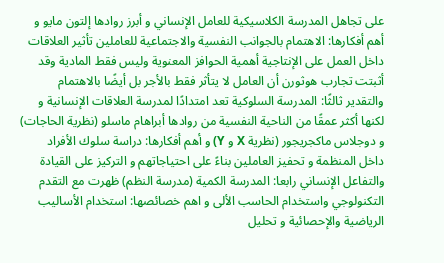على تجاهل المدرسة الكلاسيكية للعامل الإنساني و أبرز روادها إلتون مايو و أهم أفكارها: الاهتمام بالجوانب النفسية والاجتماعية للعاملين تأثير العلاقات داخل العمل على الإنتاجية أهمية الحوافز المعنوية وليس فقط المادية وقد أثبتت تجارب هوثورن أن العامل لا يتأثر فقط بالأجر بل أيضًا بالاهتمام والتقدير ثالثًا: المدرسة السلوكية تعد امتدادًا لمدرسة العلاقات الإنسانية و لكنها أكثر عمقًا من الناحية النفسية من روادها أبراهام ماسلو (نظرية الحاجات) و دوجلاس ماكجريجور (نظرية X و Y) و أهم أفكارها: دراسة سلوك الأفراد داخل المنظمة و تحفيز العاملين بناءً على احتياجاتهم و التركيز على القيادة والتفاعل الإنساني رابعا: المدرسة الكمية (مدرسة النظم) ظهرت مع التقدم التكنولوجي واستخدام الحاسب الألى و اهم خصائصها: استخدام الأساليب الرياضية والإحصائية و تحليل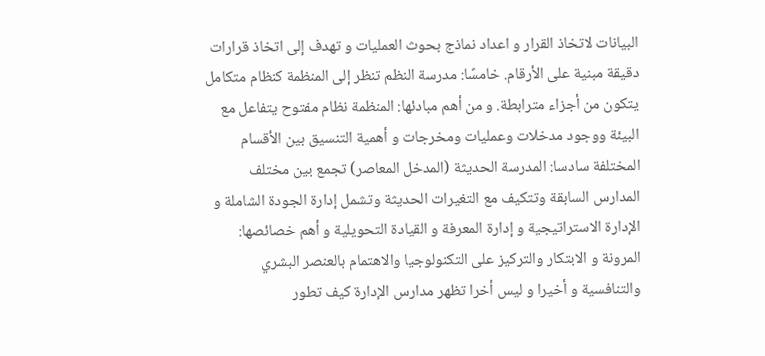البيانات لاتخاذ القرار و اعداد نماذج بحوث العمليات و تهدف إلى اتخاذ قرارات دقيقة مبنية على الأرقام. خامسًا: مدرسة النظم تنظر إلى المنظمة كنظام متكامل يتكون من أجزاء مترابطة. و من أهم مبادئها: المنظمة نظام مفتوح يتفاعل مع البيئة ووجود مدخلات وعمليات ومخرجات و أهمية التنسيق بين الأقسام المختلفة سادسا: المدرسة الحديثة (المدخل المعاصر) تجمع بين مختلف المدارس السابقة وتتكيف مع التغيرات الحديثة وتشمل إدارة الجودة الشاملة و الإدارة الاستراتيجية و إدارة المعرفة و القيادة التحويلية و أهم خصائصها: المرونة و الابتكار والتركيز على التكنولوجيا والاهتمام بالعنصر البشري والتنافسية و أخيرا و ليس أخرا تظهر مدارس الإدارة كيف تطور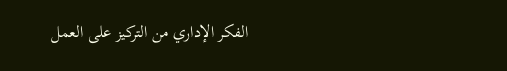الفكر الإداري من التركيز على العمل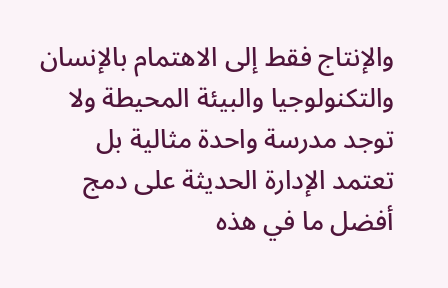والإنتاج فقط إلى الاهتمام بالإنسان والتكنولوجيا والبيئة المحيطة ولا توجد مدرسة واحدة مثالية بل تعتمد الإدارة الحديثة على دمج أفضل ما في هذه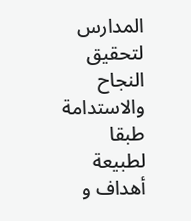المدارس لتحقيق النجاح والاستدامة طبقا لطبيعة أهداف و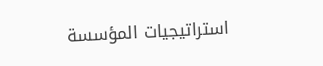استراتيجيات المؤسسة